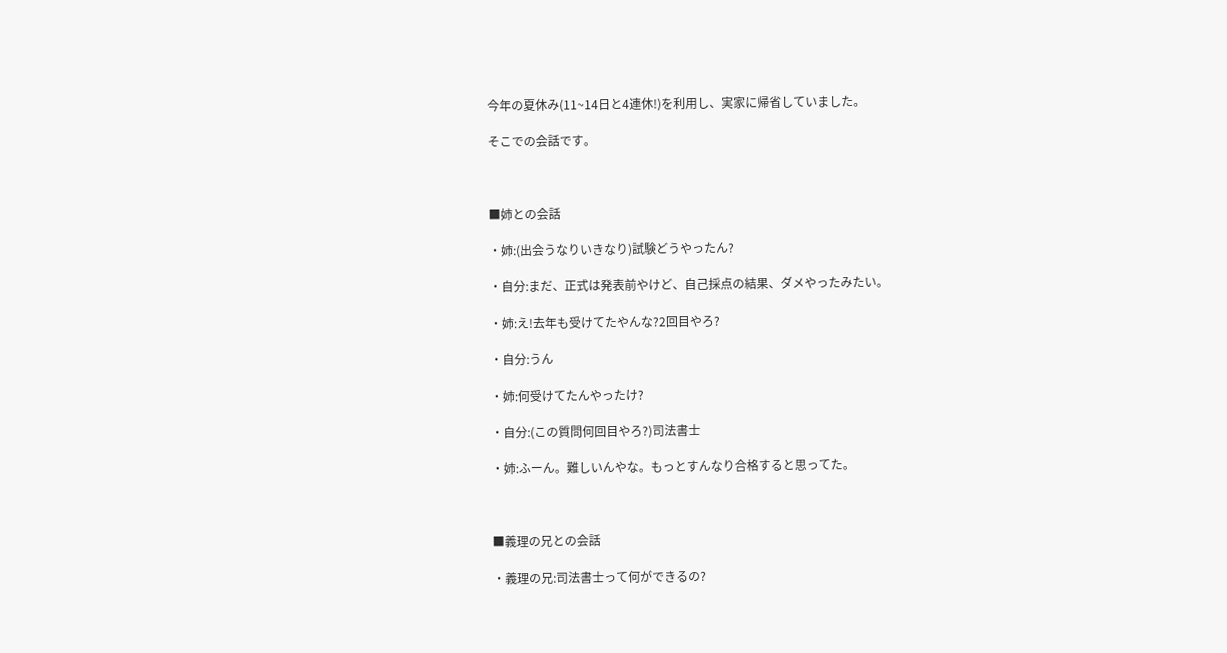今年の夏休み(11~14日と4連休!)を利用し、実家に帰省していました。

そこでの会話です。



■姉との会話

・姉:(出会うなりいきなり)試験どうやったん?

・自分:まだ、正式は発表前やけど、自己採点の結果、ダメやったみたい。

・姉:え!去年も受けてたやんな?2回目やろ?

・自分:うん

・姉:何受けてたんやったけ?

・自分:(この質問何回目やろ?)司法書士

・姉:ふーん。難しいんやな。もっとすんなり合格すると思ってた。



■義理の兄との会話

・義理の兄:司法書士って何ができるの?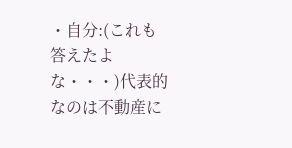・自分:(これも答えたよな・・・)代表的なのは不動産に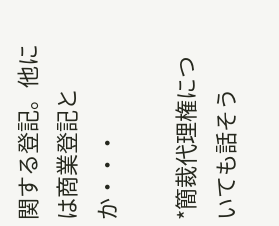関する登記。他には商業登記とか・・・

*簡裁代理権についても話そう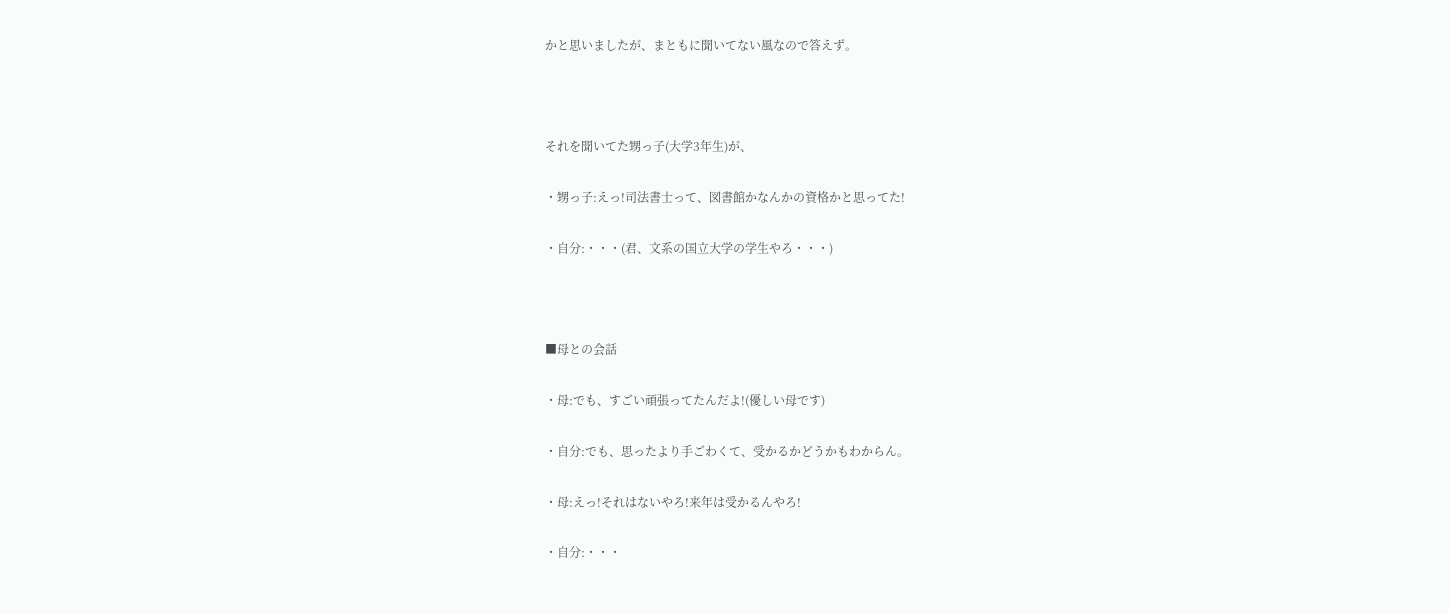かと思いましたが、まともに聞いてない風なので答えず。



それを聞いてた甥っ子(大学3年生)が、

・甥っ子:えっ!司法書士って、図書館かなんかの資格かと思ってた!

・自分:・・・(君、文系の国立大学の学生やろ・・・)



■母との会話

・母:でも、すごい頑張ってたんだよ!(優しい母です)

・自分:でも、思ったより手ごわくて、受かるかどうかもわからん。

・母:えっ!それはないやろ!来年は受かるんやろ!

・自分:・・・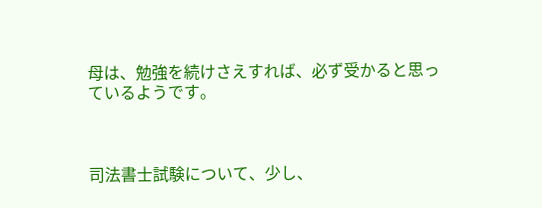母は、勉強を続けさえすれば、必ず受かると思っているようです。



司法書士試験について、少し、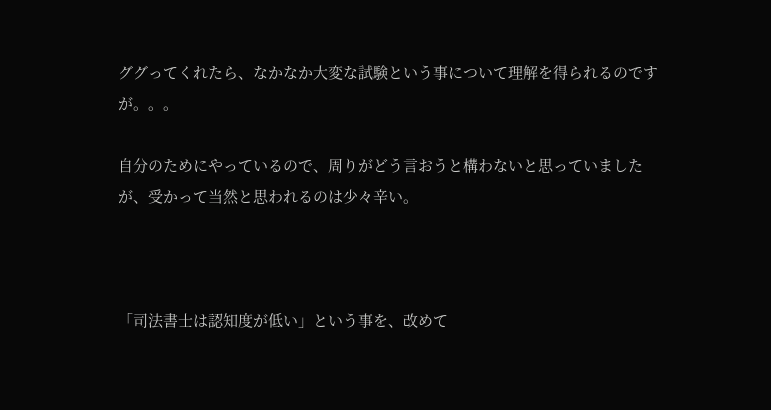ググってくれたら、なかなか大変な試験という事について理解を得られるのですが。。。

自分のためにやっているので、周りがどう言おうと構わないと思っていましたが、受かって当然と思われるのは少々辛い。



「司法書士は認知度が低い」という事を、改めて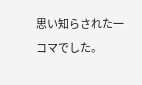思い知らされた一コマでした。